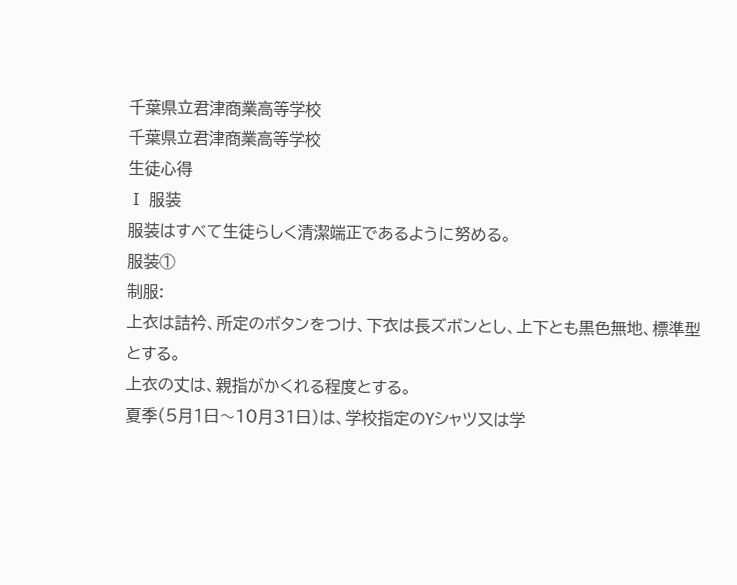千葉県立君津商業高等学校
千葉県立君津商業高等学校
生徒心得
Ⅰ 服装
服装はすべて生徒らしく清潔端正であるように努める。
服装①
制服:
上衣は詰衿、所定のボタンをつけ、下衣は長ズボンとし、上下とも黒色無地、標準型とする。
上衣の丈は、親指がかくれる程度とする。
夏季(5月1日〜10月31日)は、学校指定のYシャツ又は学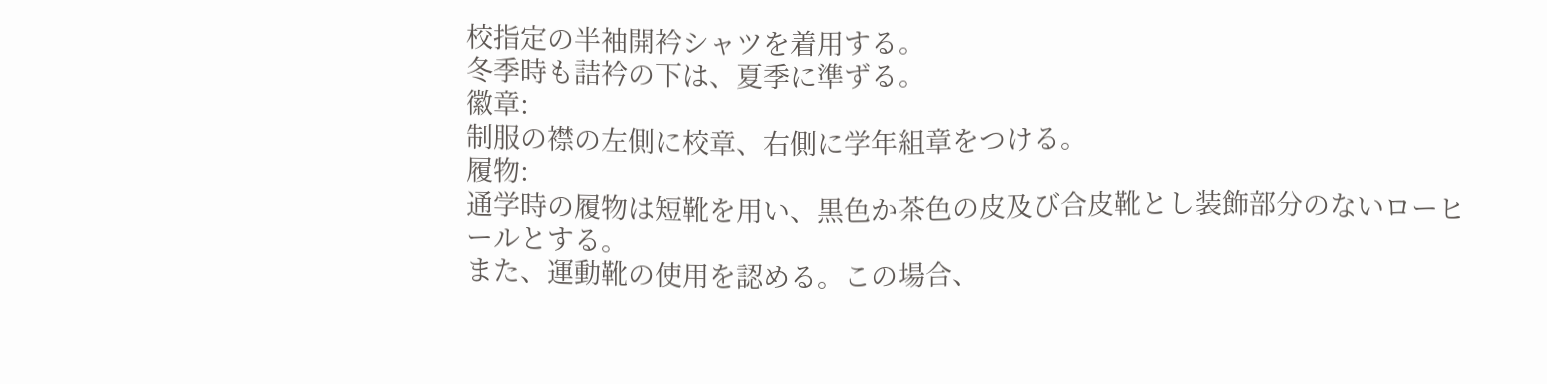校指定の半袖開衿シャツを着用する。
冬季時も詰衿の下は、夏季に準ずる。
徽章:
制服の襟の左側に校章、右側に学年組章をつける。
履物:
通学時の履物は短靴を用い、黒色か茶色の皮及び合皮靴とし装飾部分のないローヒールとする。
また、運動靴の使用を認める。この場合、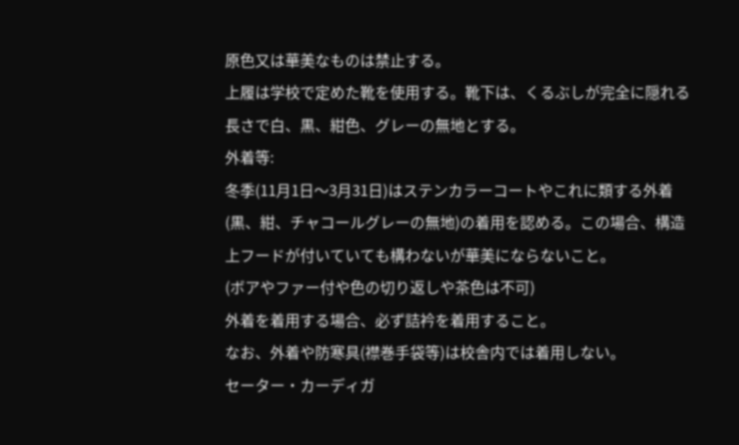原色又は華美なものは禁止する。
上履は学校で定めた靴を使用する。靴下は、くるぶしが完全に隠れる長さで白、黒、紺色、グレーの無地とする。
外着等:
冬季(11月1日〜3月31日)はステンカラーコートやこれに類する外着(黒、紺、チャコールグレーの無地)の着用を認める。この場合、構造上フードが付いていても構わないが華美にならないこと。
(ボアやファー付や色の切り返しや茶色は不可)
外着を着用する場合、必ず詰衿を着用すること。
なお、外着や防寒具(襟巻手袋等)は校舎内では着用しない。
セーター・カーディガ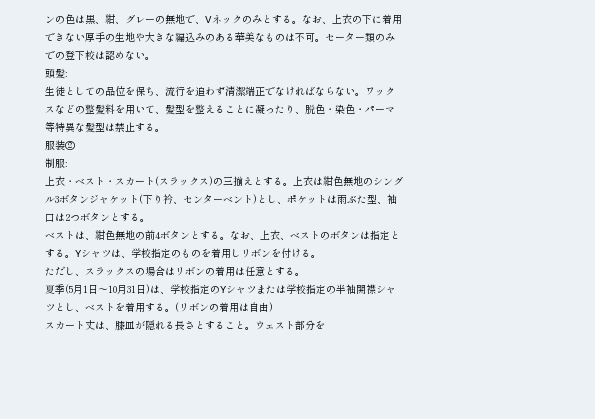ンの色は黒、紺、グレーの無地で、Vネックのみとする。なお、上衣の下に着用できない厚手の生地や大きな編込みのある華美なものは不可。セーター類のみでの登下校は認めない。
頭髪:
生徒としての品位を保ち、流行を追わず清潔端正でなければならない。ワックスなどの整髪料を用いて、髪型を整えることに凝ったり、脱色・染色・パーマ等特異な髪型は禁止する。
服装②
制服:
上衣・ベスト・スカート(スラックス)の三揃えとする。上衣は紺色無地のシングル3ボタンジャケット(下り衿、センターベント)とし、ポケットは雨ぶた型、袖口は2つボタンとする。
ベストは、紺色無地の前4ボタンとする。なお、上衣、ベストのボタンは指定とする。Yシャツは、学校指定のものを着用しリボンを付ける。
ただし、スラックスの場合はリボンの着用は任意とする。
夏季(5月1日〜10月31日)は、学校指定のYシャツまたは学校指定の半袖開襟シャツとし、ベストを着用する。(リボンの着用は自由)
スカート丈は、膝皿が隠れる長さとすること。ウェスト部分を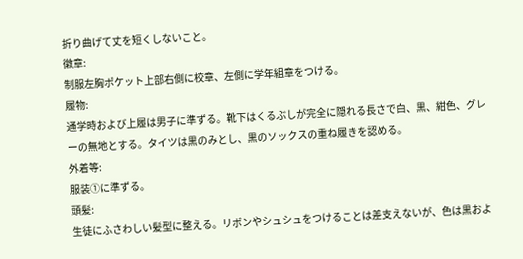折り曲げて丈を短くしないこと。
徽章:
制服左胸ポケット上部右側に校章、左側に学年組章をつける。
履物:
通学時および上履は男子に準ずる。靴下はくるぶしが完全に隠れる長さで白、黒、紺色、グレーの無地とする。タイツは黒のみとし、黒のソックスの重ね履きを認める。
外着等:
服装①に準ずる。
頭髪:
生徒にふさわしい髪型に整える。リボンやシュシュをつけることは差支えないが、色は黒およ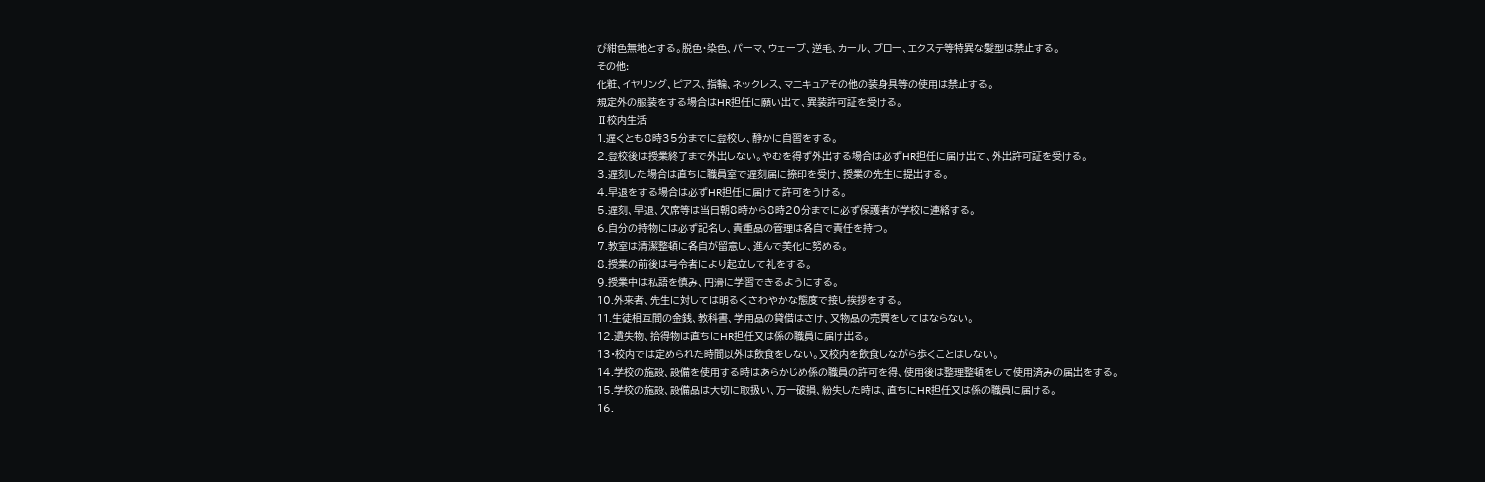び紺色無地とする。脱色・染色、パーマ、ウェーブ、逆毛、カール、ブロー、エクステ等特異な髪型は禁止する。
その他:
化粧、イヤリング、ピアス、指輪、ネックレス、マニキュアその他の装身具等の使用は禁止する。
規定外の服装をする場合はHR担任に願い出て、異装許可証を受ける。
Ⅱ校内生活
1.遅くとも8時35分までに登校し、静かに自習をする。
2.登校後は授業終了まで外出しない。やむを得ず外出する場合は必ずHR担任に届け出て、外出許可証を受ける。
3.遅刻した場合は直ちに職員室で遅刻届に捺印を受け、授業の先生に提出する。
4.早退をする場合は必ずHR担任に届けて許可をうける。
5.遅刻、早退、欠席等は当日朝8時から8時20分までに必ず保護者が学校に連絡する。
6.自分の持物には必ず記名し、貴重品の管理は各自で責任を持つ。
7.教室は清潔整頓に各自が留意し、進んで美化に努める。
8.授業の前後は号令者により起立して礼をする。
9.授業中は私語を慎み、円滑に学習できるようにする。
10.外来者、先生に対しては明るくさわやかな態度で接し挨拶をする。
11.生徒相互間の金銭、教科書、学用品の貸借はさけ、又物品の売買をしてはならない。
12.遺失物、拾得物は直ちにHR担任又は係の職員に届け出る。
13•校内では定められた時間以外は飲食をしない。又校内を飲食しながら歩くことはしない。
14.学校の施設、設備を使用する時はあらかじめ係の職員の許可を得、使用後は整理整頓をして使用済みの届出をする。
15.学校の施設、設備品は大切に取扱い、万一破損、紛失した時は、直ちにHR担任又は係の職員に届ける。
16.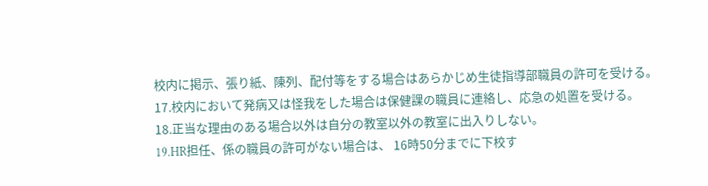校内に掲示、張り紙、陳列、配付等をする場合はあらかじめ生徒指導部職員の許可を受ける。
17.校内において発病又は怪我をした場合は保健課の職員に連絡し、応急の処置を受ける。
18.正当な理由のある場合以外は自分の教室以外の教室に出入りしない。
19.HR担任、係の職員の許可がない場合は、 16時50分までに下校す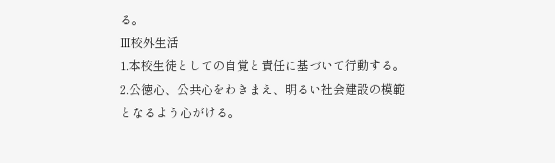る。
Ⅲ校外生活
1.本校生徒としての自覚と責任に基づいて行動する。
2.公徳心、公共心をわきまえ、明るい社会建設の模範となるよう心がける。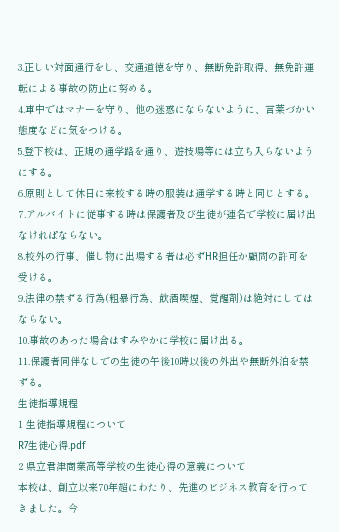3.正しい対面通行をし、交通道徳を守り、無断免許取得、無免許運転による事故の防止に努める。
4.車中ではマナーを守り、他の迷惑にならないように、言莱づかい態度などに気をつける。
5.登下校は、正規の通学路を通り、遊技場等には立ち入らないようにする。
6.原則として休日に来校する時の服装は通学する時と同じとする。
7.アルバイトに従事する時は保護者及び生徒が連名で学校に届け出なけれぱならない。
8.校外の行事、催し物に出場する者は必ずHR担任か顧問の許可を受ける。
9.法律の禁ずる行為(粗暴行為、飲酒喫煙、覚醒剤)は絶対にしてはならない。
10.事故のあった場合はすみやかに学校に届け出る。
11.保護者同伴なしでの生徒の午後10時以後の外出や無断外泊を禁ずる。
生徒指導規程
1 生徒指導規程について
R7生徒心得.pdf
2 県立君津商業高等学校の生徒心得の意義について
本校は、創立以来70年超にわたり、先進のビジネス教育を行ってきました。今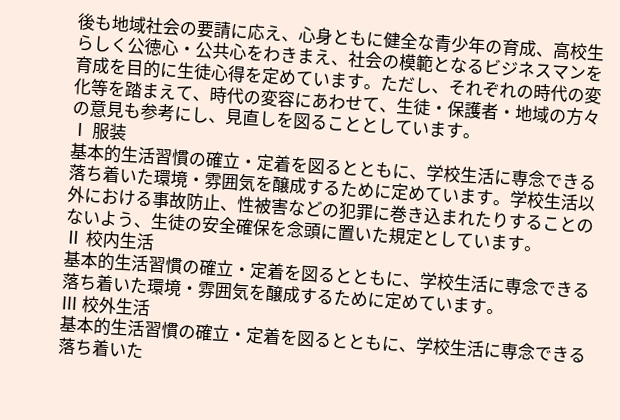後も地域社会の要請に応え、心身ともに健全な青少年の育成、高校生らしく公徳心・公共心をわきまえ、社会の模範となるビジネスマンを育成を目的に生徒心得を定めています。ただし、それぞれの時代の変化等を踏まえて、時代の変容にあわせて、生徒・保護者・地域の方々の意見も参考にし、見直しを図ることとしています。
Ⅰ 服装
基本的生活習慣の確立・定着を図るとともに、学校生活に専念できる落ち着いた環境・雰囲気を醸成するために定めています。学校生活以外における事故防止、性被害などの犯罪に巻き込まれたりすることのないよう、生徒の安全確保を念頭に置いた規定としています。
Ⅱ 校内生活
基本的生活習慣の確立・定着を図るとともに、学校生活に専念できる落ち着いた環境・雰囲気を醸成するために定めています。
Ⅲ 校外生活
基本的生活習慣の確立・定着を図るとともに、学校生活に専念できる落ち着いた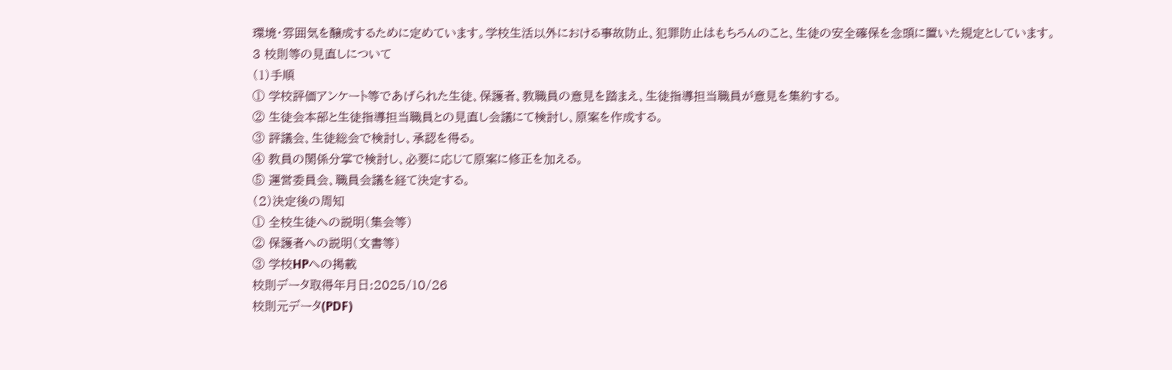環境・雰囲気を醸成するために定めています。学校生活以外における事故防止、犯罪防止はもちろんのこと、生徒の安全確保を念頭に置いた規定としています。
3 校則等の見直しについて
(1)手順
① 学校評価アンケート等であげられた生徒、保護者、教職員の意見を踏まえ、生徒指導担当職員が意見を集約する。
② 生徒会本部と生徒指導担当職員との見直し会議にて検討し、原案を作成する。
③ 評議会、生徒総会で検討し、承認を得る。
④ 教員の関係分掌で検討し、必要に応じて原案に修正を加える。
⑤ 運営委員会、職員会議を経て決定する。
(2)決定後の周知
① 全校生徒への説明(集会等)
② 保護者への説明(文書等)
③ 学校HPへの掲載
校則データ取得年月日:2025/10/26
校則元データ(PDF)